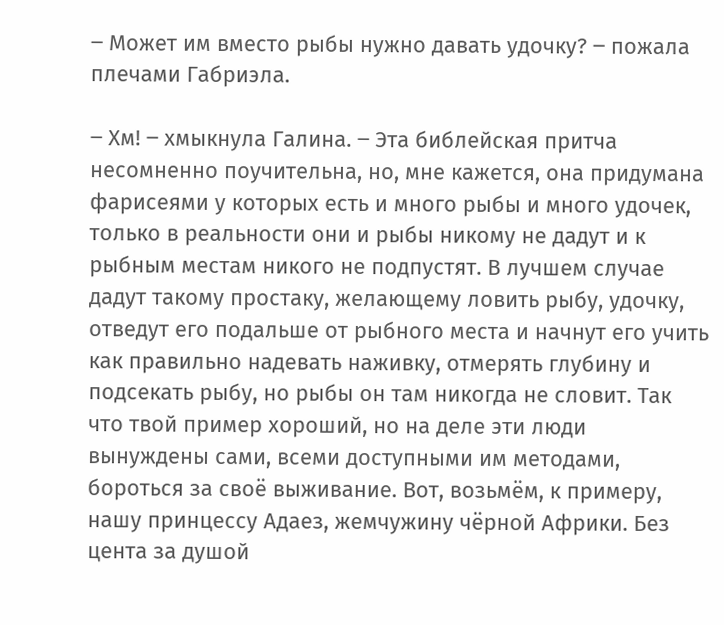‒ Может им вместо рыбы нужно давать удочку? ‒ пожала плечами Габриэла.

‒ Хм! ‒ хмыкнула Галина. ‒ Эта библейская притча несомненно поучительна, но, мне кажется, она придумана фарисеями у которых есть и много рыбы и много удочек, только в реальности они и рыбы никому не дадут и к рыбным местам никого не подпустят. В лучшем случае дадут такому простаку, желающему ловить рыбу, удочку, отведут его подальше от рыбного места и начнут его учить как правильно надевать наживку, отмерять глубину и подсекать рыбу, но рыбы он там никогда не словит. Так что твой пример хороший, но на деле эти люди вынуждены сами, всеми доступными им методами, бороться за своё выживание. Вот, возьмём, к примеру, нашу принцессу Адаез, жемчужину чёрной Африки. Без цента за душой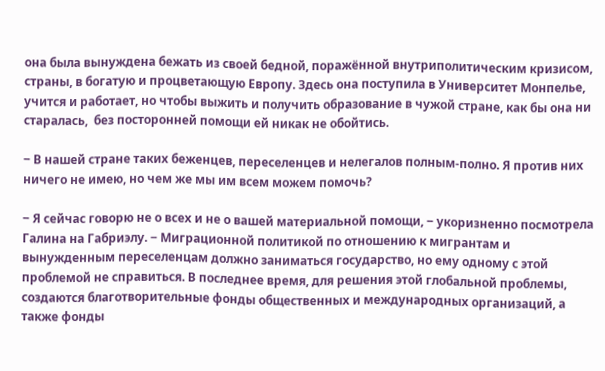она была вынуждена бежать из своей бедной, поражённой внутриполитическим кризисом, страны, в богатую и процветающую Европу. Здесь она поступила в Университет Монпелье, учится и работает, но чтобы выжить и получить образование в чужой стране, как бы она ни старалась,  без посторонней помощи ей никак не обойтись.

‒ В нашей стране таких беженцев, переселенцев и нелегалов полным-полно. Я против них ничего не имею, но чем же мы им всем можем помочь?

‒ Я сейчас говорю не о всех и не о вашей материальной помощи, ‒ укоризненно посмотрела Галина на Габриэлу. ‒ Миграционной политикой по отношению к мигрантам и вынужденным переселенцам должно заниматься государство, но ему одному с этой проблемой не справиться. В последнее время, для решения этой глобальной проблемы, создаются благотворительные фонды общественных и международных организаций, а также фонды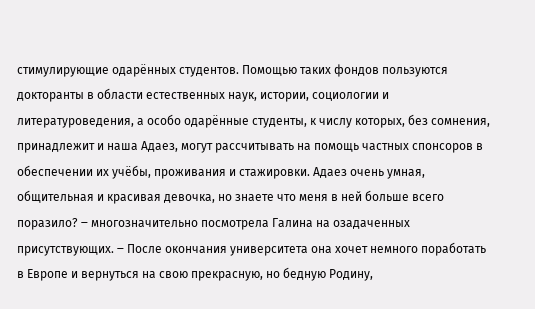стимулирующие одарённых студентов. Помощью таких фондов пользуются докторанты в области естественных наук, истории, социологии и литературоведения, а особо одарённые студенты, к числу которых, без сомнения, принадлежит и наша Адаез, могут рассчитывать на помощь частных спонсоров в обеспечении их учёбы, проживания и стажировки. Адаез очень умная, общительная и красивая девочка, но знаете что меня в ней больше всего поразило? ‒ многозначительно посмотрела Галина на озадаченных присутствующих. ‒ После окончания университета она хочет немного поработать в Европе и вернуться на свою прекрасную, но бедную Родину,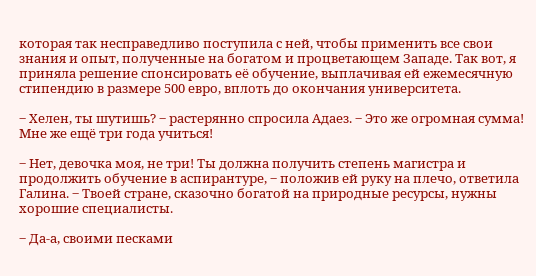которая так несправедливо поступила с ней, чтобы применить все свои знания и опыт, полученные на богатом и процветающем Западе. Так вот, я приняла решение спонсировать её обучение, выплачивая ей ежемесячную стипендию в размере 500 евро, вплоть до окончания университета.

‒ Хелен, ты шутишь? ‒ растерянно спросила Адаез. ‒ Это же огромная сумма! Мне же ещё три года учиться!

‒ Нет, девочка моя, не три! Ты должна получить степень магистра и продолжить обучение в аспирантуре, ‒ положив ей руку на плечо, ответила Галина. ‒ Твоей стране, сказочно богатой на природные ресурсы, нужны хорошие специалисты.

‒ Да-а, своими песками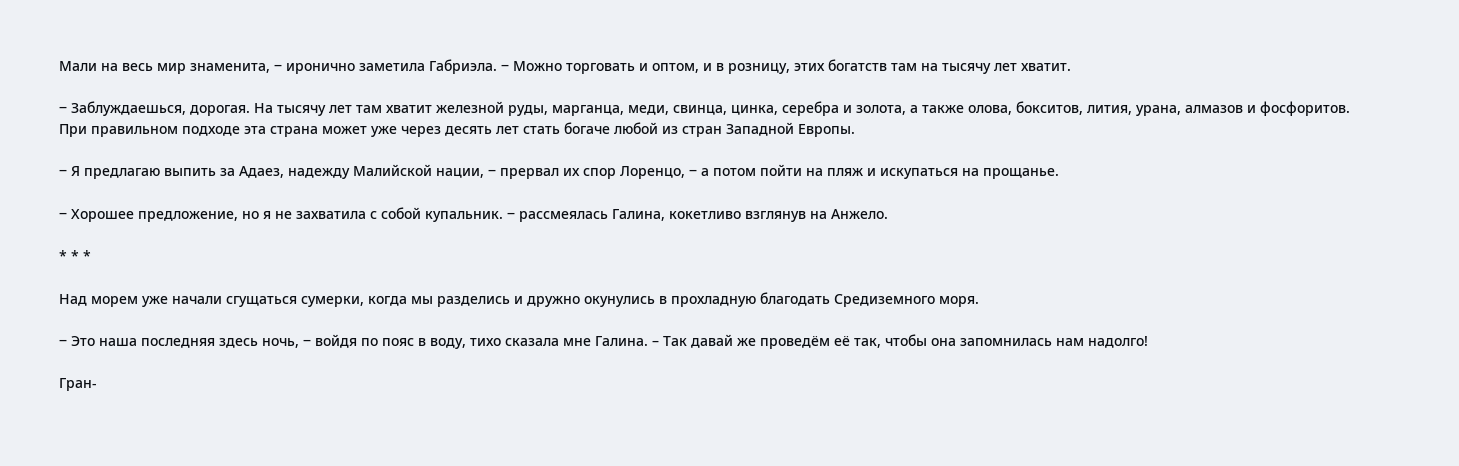Мали на весь мир знаменита, ‒ иронично заметила Габриэла. ‒ Можно торговать и оптом, и в розницу, этих богатств там на тысячу лет хватит.

‒ Заблуждаешься, дорогая. На тысячу лет там хватит железной руды, марганца, меди, свинца, цинка, серебра и золота, а также олова, бокситов, лития, урана, алмазов и фосфоритов. При правильном подходе эта страна может уже через десять лет стать богаче любой из стран Западной Европы.

‒ Я предлагаю выпить за Адаез, надежду Малийской нации, ‒ прервал их спор Лоренцо, ‒ а потом пойти на пляж и искупаться на прощанье.

‒ Хорошее предложение, но я не захватила с собой купальник. ‒ рассмеялась Галина, кокетливо взглянув на Анжело.

* * *

Над морем уже начали сгущаться сумерки, когда мы разделись и дружно окунулись в прохладную благодать Средиземного моря.

‒ Это наша последняя здесь ночь, ‒ войдя по пояс в воду, тихо сказала мне Галина. – Так давай же проведём её так, чтобы она запомнилась нам надолго!

Гран-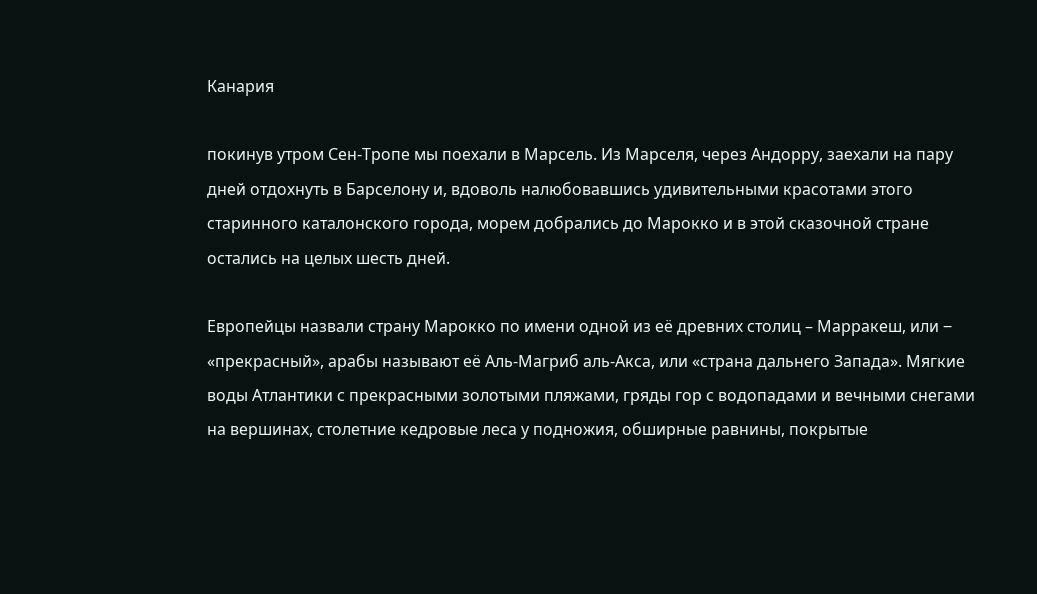Канария

покинув утром Сен-Тропе мы поехали в Марсель. Из Марселя, через Андорру, заехали на пару дней отдохнуть в Барселону и, вдоволь налюбовавшись удивительными красотами этого старинного каталонского города, морем добрались до Марокко и в этой сказочной стране остались на целых шесть дней.

Европейцы назвали страну Марокко по имени одной из её древних столиц – Марракеш, или ‒ «прекрасный», арабы называют её Аль-Магриб аль-Акса, или «страна дальнего Запада». Мягкие воды Атлантики с прекрасными золотыми пляжами, гряды гор с водопадами и вечными снегами на вершинах, столетние кедровые леса у подножия, обширные равнины, покрытые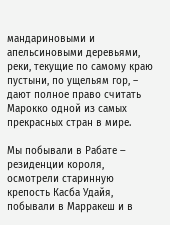мандариновыми и апельсиновыми деревьями, реки, текущие по самому краю пустыни, по ущельям гор, – дают полное право считать Марокко одной из самых прекрасных стран в мире.

Мы побывали в Рабате ‒ резиденции короля, осмотрели старинную крепость Касба Удайя, побывали в Марракеш и в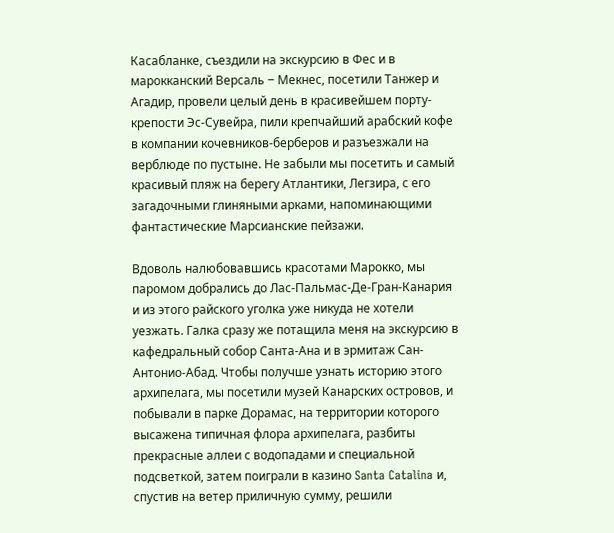Касабланке, съездили на экскурсию в Фес и в марокканский Версаль ‒ Мекнес, посетили Танжер и Агадир, провели целый день в красивейшем порту-крепости Эс-Сувейра, пили крепчайший арабский кофе в компании кочевников-берберов и разъезжали на верблюде по пустыне. Не забыли мы посетить и самый красивый пляж на берегу Атлантики, Легзира, с его загадочными глиняными арками, напоминающими фантастические Марсианские пейзажи.

Вдоволь налюбовавшись красотами Марокко, мы паромом добрались до Лас-Пальмас-Де-Гран-Канария и из этого райского уголка уже никуда не хотели уезжать. Галка сразу же потащила меня на экскурсию в кафедральный собор Санта-Ана и в эрмитаж Сан-Антонио-Абад. Чтобы получше узнать историю этого архипелага, мы посетили музей Канарских островов, и побывали в парке Дорамас, на территории которого высажена типичная флора архипелага, разбиты прекрасные аллеи с водопадами и специальной подсветкой, затем поиграли в казино Santa Catalina и, спустив на ветер приличную сумму, решили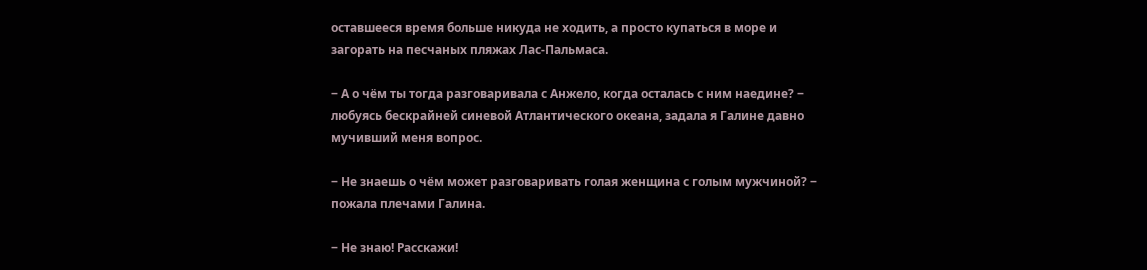оставшееся время больше никуда не ходить, а просто купаться в море и загорать на песчаных пляжах Лас-Пальмаса.

‒ А о чём ты тогда разговаривала с Анжело, когда осталась с ним наедине? ‒ любуясь бескрайней синевой Атлантического океана, задала я Галине давно мучивший меня вопрос.

‒ Не знаешь о чём может разговаривать голая женщина с голым мужчиной? ‒ пожала плечами Галина.

‒ Не знаю! Расскажи!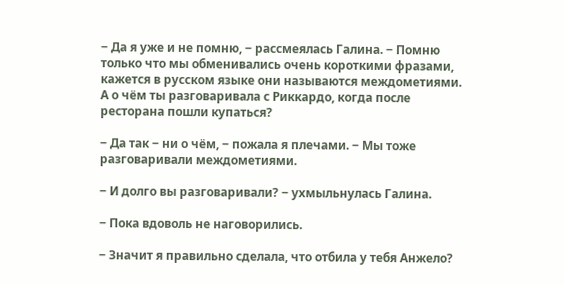‒ Да я уже и не помню, ‒ рассмеялась Галина. ‒ Помню только что мы обменивались очень короткими фразами, кажется в русском языке они называются междометиями. А о чём ты разговаривала с Риккардо, когда после ресторана пошли купаться?

‒ Да так ‒ ни о чём, ‒ пожала я плечами. ‒ Мы тоже разговаривали междометиями.

‒ И долго вы разговаривали? ‒ ухмыльнулась Галина.

‒ Пока вдоволь не наговорились.

‒ Значит я правильно сделала, что отбила у тебя Анжело?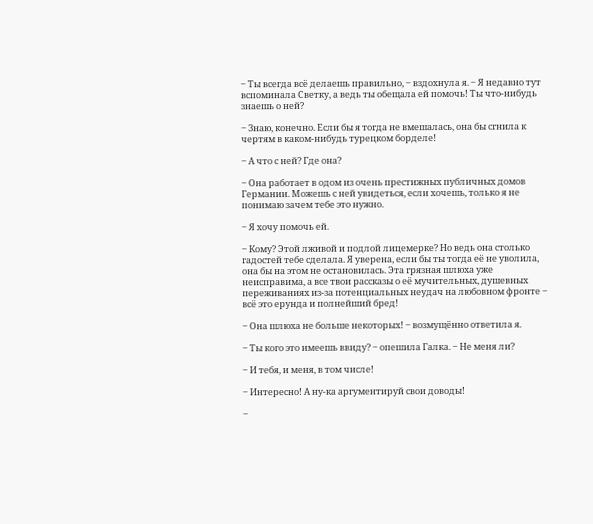‒ Ты всегда всё делаешь правильно, ‒ вздохнула я. ‒ Я недавно тут вспоминала Светку, а ведь ты обещала ей помочь! Ты что-нибудь знаешь о ней?

‒ Знаю, конечно. Если бы я тогда не вмешалась, она бы сгнила к чертям в каком-нибудь турецком борделе!

‒ А что с ней? Где она?

‒ Она работает в одом из очень престижных публичных домов Германии. Можешь с ней увидеться, если хочешь, только я не понимаю зачем тебе это нужно.

‒ Я хочу помочь ей.

‒ Кому? Этой лживой и подлой лицемерке? Но ведь она столько гадостей тебе сделала. Я уверена, если бы ты тогда её не уволила, она бы на этом не остановилась. Эта грязная шлюха уже неисправима, а все твои рассказы о её мучительных, душевных переживаниях из-за потенциальных неудач на любовном фронте ‒ всё это ерунда и полнейший бред!

‒ Она шлюха не больше некоторых! ‒ возмущённо ответила я.

‒ Ты кого это имеешь ввиду? ‒ опешила Галка. ‒ Не меня ли?

‒ И тебя, и меня, в том числе!

‒ Интересно! А ну-ка аргументируй свои доводы!

‒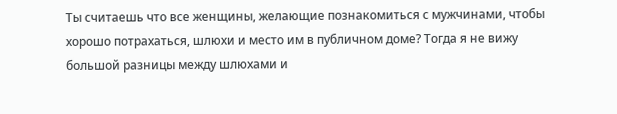Ты считаешь что все женщины, желающие познакомиться с мужчинами, чтобы хорошо потрахаться, шлюхи и место им в публичном доме? Тогда я не вижу большой разницы между шлюхами и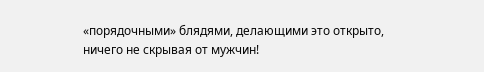«порядочными» блядями, делающими это открыто, ничего не скрывая от мужчин!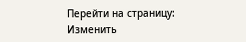Перейти на страницу:
Изменить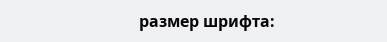размер шрифта: